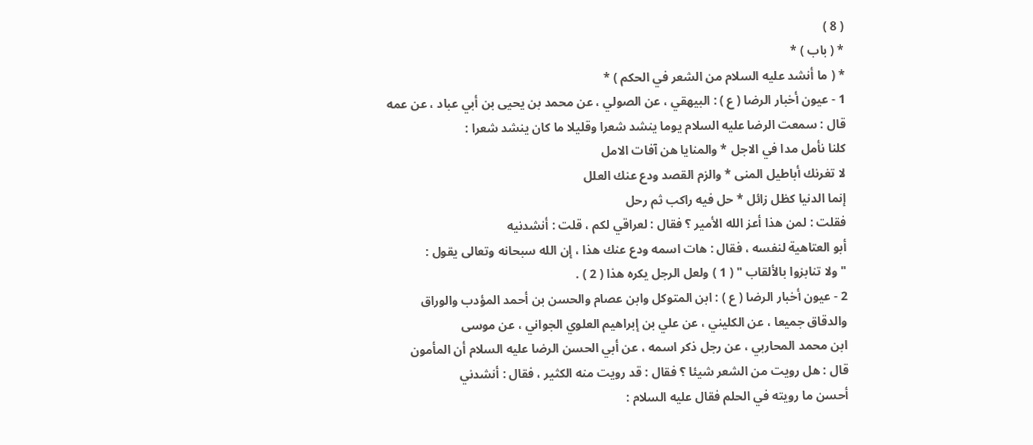( 8 )
* ( باب ) *
* ( ما أنشد عليه السلام من الشعر في الحكم ) *
1 - عيون أخبار الرضا ( ع ) : البيهقي ، عن الصولي ، عن محمد بن يحيى بن أبي عباد ، عن عمه
قال : سمعت الرضا عليه السلام يوما ينشد شعرا وقليلا ما كان ينشد شعرا :
كلنا نأمل مدا في الاجل * والمنايا هن آفات الامل
لا تغرنك أباطيل المنى * والزم القصد ودع عنك العلل
إنما الدنيا كظل زائل * حل فيه راكب ثم رحل
فقلت : لمن هذا أعز الله الأمير ؟ فقال : لعراقي لكم ، قلت : أنشدنيه
أبو العتاهية لنفسه ، فقال : هات اسمه ودع عنك هذا ، إن الله سبحانه وتعالى يقول :
" ولا تنابزوا بالألقاب " ( 1 ) ولعل الرجل يكره هذا ( 2 ) .
2 - عيون أخبار الرضا ( ع ) : ابن المتوكل وابن عصام والحسن بن أحمد المؤدب والوراق
والدقاق جميعا ، عن الكليني ، عن علي بن إبراهيم العلوي الجواني ، عن موسى
ابن محمد المحاربي ، عن رجل ذكر اسمه ، عن أبي الحسن الرضا عليه السلام أن المأمون
قال : هل رويت من الشعر شيئا ؟ فقال : قد رويت منه الكثير ، فقال : أنشدني
أحسن ما رويته في الحلم فقال عليه السلام :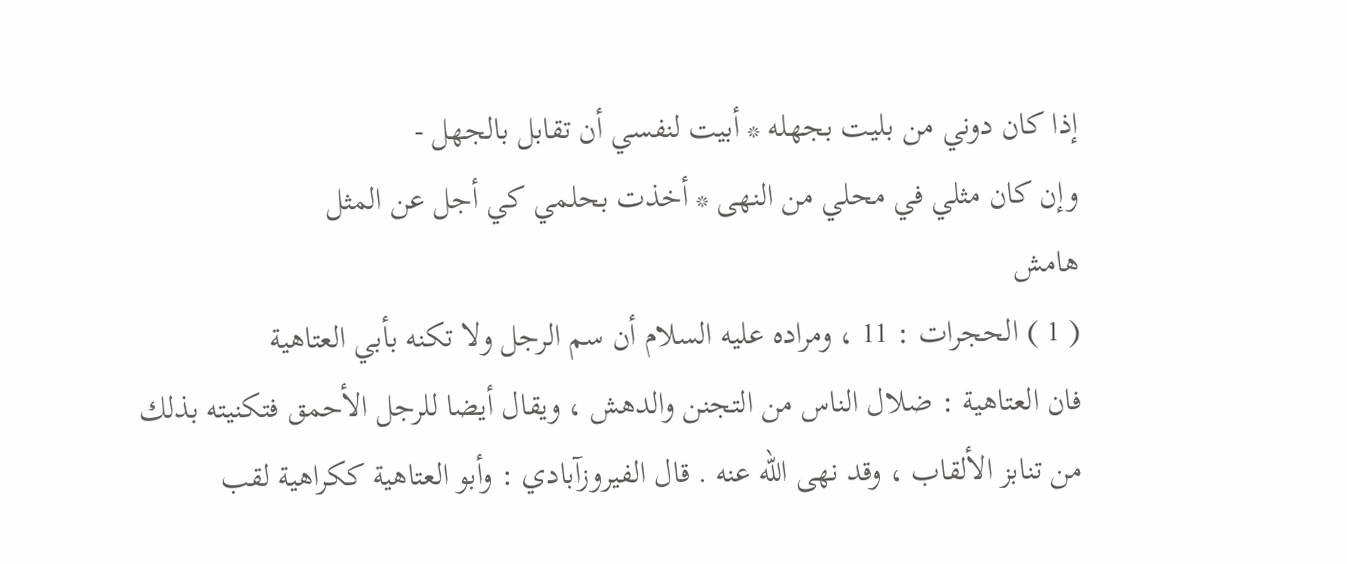إذا كان دوني من بليت بجهله * أبيت لنفسي أن تقابل بالجهل -
وإن كان مثلي في محلي من النهى * أخذت بحلمي كي أجل عن المثل
هامش
( 1 ) الحجرات : 11 ، ومراده عليه السلام أن سم الرجل ولا تكنه بأبي العتاهية
فان العتاهية : ضلال الناس من التجنن والدهش ، ويقال أيضا للرجل الأحمق فتكنيته بذلك
من تنابز الألقاب ، وقد نهى الله عنه . قال الفيروزآبادي : وأبو العتاهية ككراهية لقب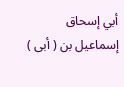أبي إسحاق
إسماعيل بن ( أبى )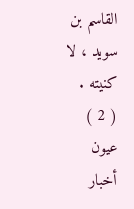القاسم بن سويد ، لا كنيته .
( 2 ) عيون أخبار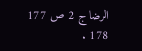الرضا ج 2 ص 177 178 .